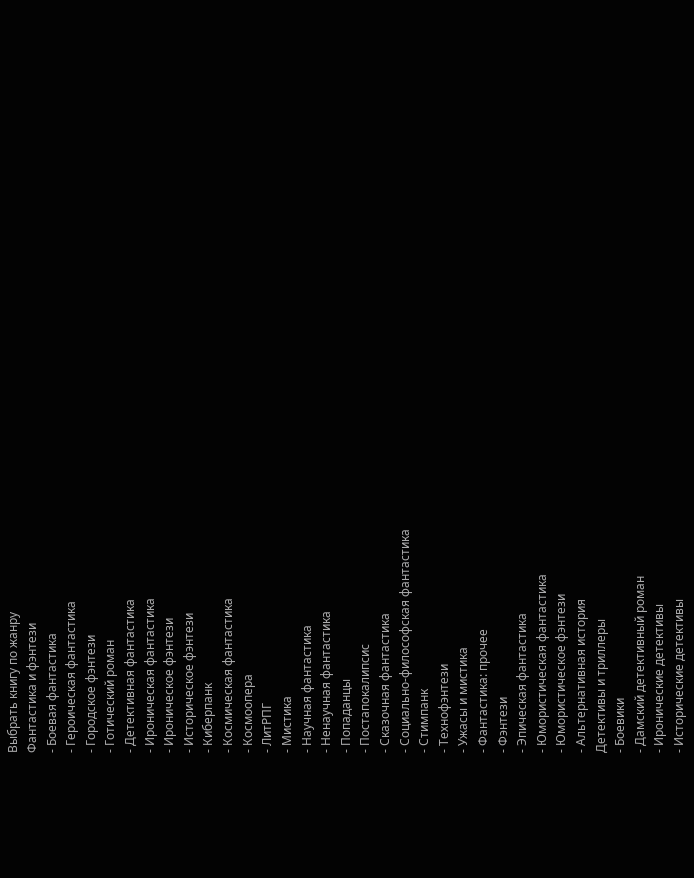Выбрать книгу по жанру
Фантастика и фэнтези
- Боевая фантастика
- Героическая фантастика
- Городское фэнтези
- Готический роман
- Детективная фантастика
- Ироническая фантастика
- Ироническое фэнтези
- Историческое фэнтези
- Киберпанк
- Космическая фантастика
- Космоопера
- ЛитРПГ
- Мистика
- Научная фантастика
- Ненаучная фантастика
- Попаданцы
- Постапокалипсис
- Сказочная фантастика
- Социально-философская фантастика
- Стимпанк
- Технофэнтези
- Ужасы и мистика
- Фантастика: прочее
- Фэнтези
- Эпическая фантастика
- Юмористическая фантастика
- Юмористическое фэнтези
- Альтернативная история
Детективы и триллеры
- Боевики
- Дамский детективный роман
- Иронические детективы
- Исторические детективы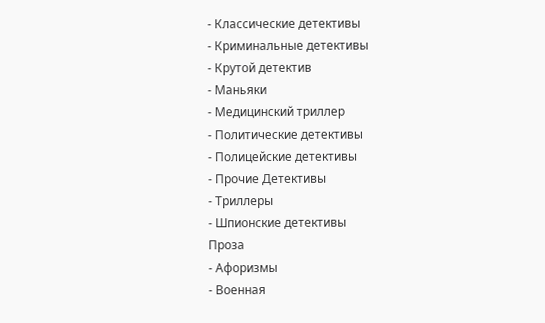- Классические детективы
- Криминальные детективы
- Крутой детектив
- Маньяки
- Медицинский триллер
- Политические детективы
- Полицейские детективы
- Прочие Детективы
- Триллеры
- Шпионские детективы
Проза
- Афоризмы
- Военная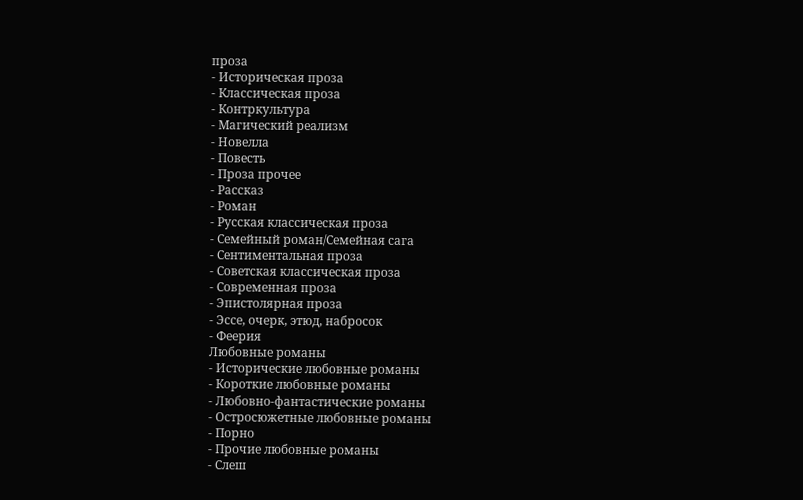проза
- Историческая проза
- Классическая проза
- Контркультура
- Магический реализм
- Новелла
- Повесть
- Проза прочее
- Рассказ
- Роман
- Русская классическая проза
- Семейный роман/Семейная сага
- Сентиментальная проза
- Советская классическая проза
- Современная проза
- Эпистолярная проза
- Эссе, очерк, этюд, набросок
- Феерия
Любовные романы
- Исторические любовные романы
- Короткие любовные романы
- Любовно-фантастические романы
- Остросюжетные любовные романы
- Порно
- Прочие любовные романы
- Слеш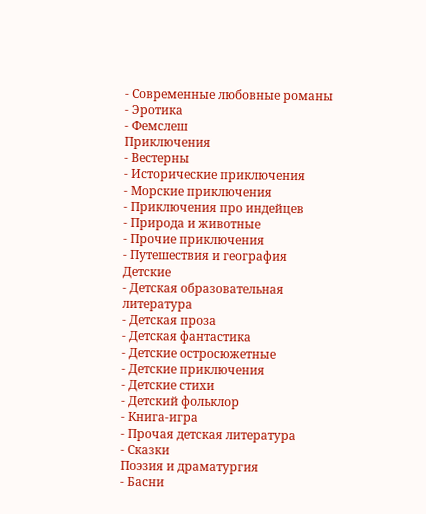- Современные любовные романы
- Эротика
- Фемслеш
Приключения
- Вестерны
- Исторические приключения
- Морские приключения
- Приключения про индейцев
- Природа и животные
- Прочие приключения
- Путешествия и география
Детские
- Детская образовательная литература
- Детская проза
- Детская фантастика
- Детские остросюжетные
- Детские приключения
- Детские стихи
- Детский фольклор
- Книга-игра
- Прочая детская литература
- Сказки
Поэзия и драматургия
- Басни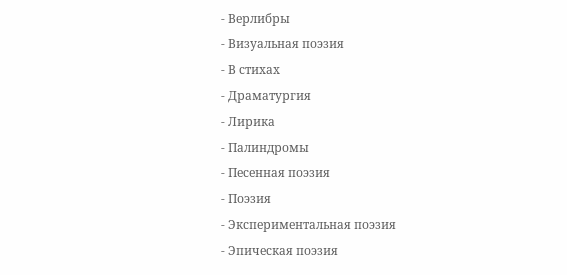- Верлибры
- Визуальная поэзия
- В стихах
- Драматургия
- Лирика
- Палиндромы
- Песенная поэзия
- Поэзия
- Экспериментальная поэзия
- Эпическая поэзия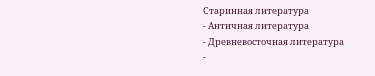Старинная литература
- Античная литература
- Древневосточная литература
-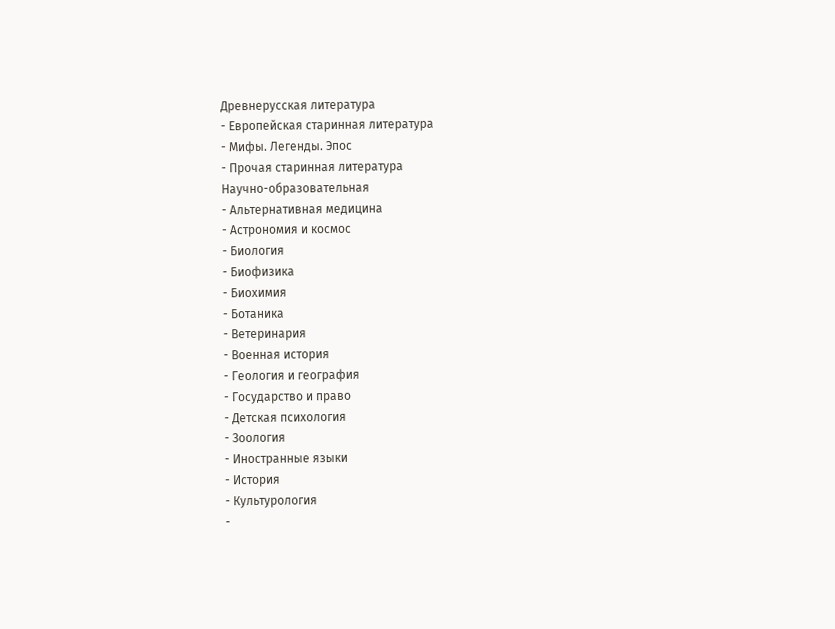Древнерусская литература
- Европейская старинная литература
- Мифы. Легенды. Эпос
- Прочая старинная литература
Научно-образовательная
- Альтернативная медицина
- Астрономия и космос
- Биология
- Биофизика
- Биохимия
- Ботаника
- Ветеринария
- Военная история
- Геология и география
- Государство и право
- Детская психология
- Зоология
- Иностранные языки
- История
- Культурология
-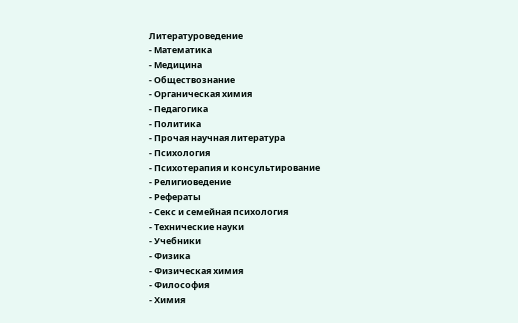Литературоведение
- Математика
- Медицина
- Обществознание
- Органическая химия
- Педагогика
- Политика
- Прочая научная литература
- Психология
- Психотерапия и консультирование
- Религиоведение
- Рефераты
- Секс и семейная психология
- Технические науки
- Учебники
- Физика
- Физическая химия
- Философия
- Химия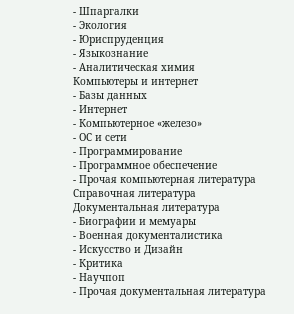- Шпаргалки
- Экология
- Юриспруденция
- Языкознание
- Аналитическая химия
Компьютеры и интернет
- Базы данных
- Интернет
- Компьютерное «железо»
- ОС и сети
- Программирование
- Программное обеспечение
- Прочая компьютерная литература
Справочная литература
Документальная литература
- Биографии и мемуары
- Военная документалистика
- Искусство и Дизайн
- Критика
- Научпоп
- Прочая документальная литература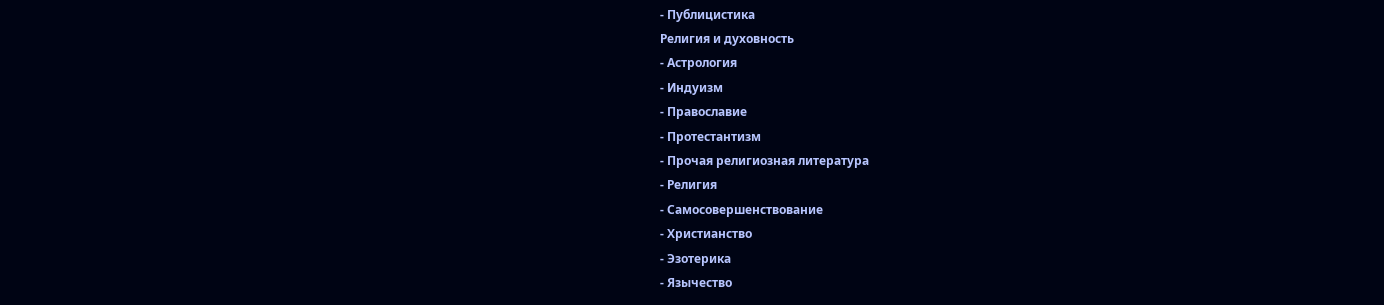- Публицистика
Религия и духовность
- Астрология
- Индуизм
- Православие
- Протестантизм
- Прочая религиозная литература
- Религия
- Самосовершенствование
- Христианство
- Эзотерика
- Язычество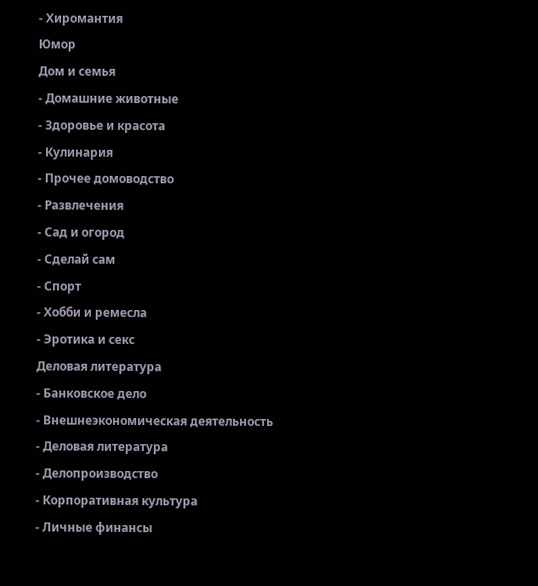- Хиромантия
Юмор
Дом и семья
- Домашние животные
- Здоровье и красота
- Кулинария
- Прочее домоводство
- Развлечения
- Сад и огород
- Сделай сам
- Спорт
- Хобби и ремесла
- Эротика и секс
Деловая литература
- Банковское дело
- Внешнеэкономическая деятельность
- Деловая литература
- Делопроизводство
- Корпоративная культура
- Личные финансы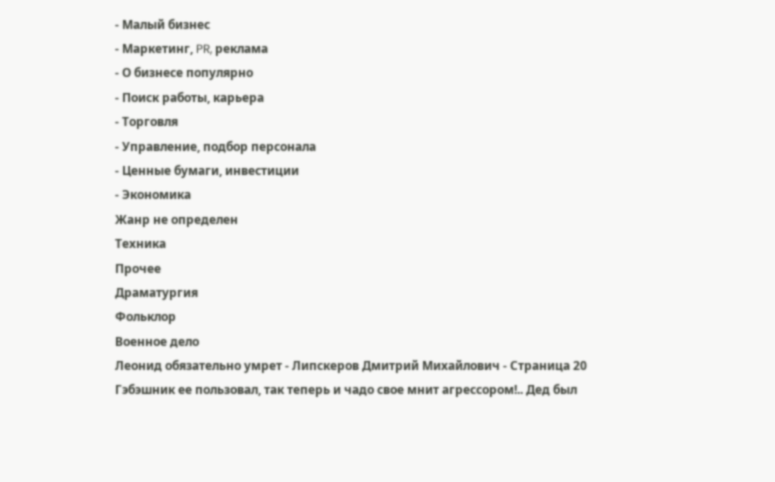- Малый бизнес
- Маркетинг, PR, реклама
- О бизнесе популярно
- Поиск работы, карьера
- Торговля
- Управление, подбор персонала
- Ценные бумаги, инвестиции
- Экономика
Жанр не определен
Техника
Прочее
Драматургия
Фольклор
Военное дело
Леонид обязательно умрет - Липскеров Дмитрий Михайлович - Страница 20
Гэбэшник ее пользовал, так теперь и чадо свое мнит агрессором!.. Дед был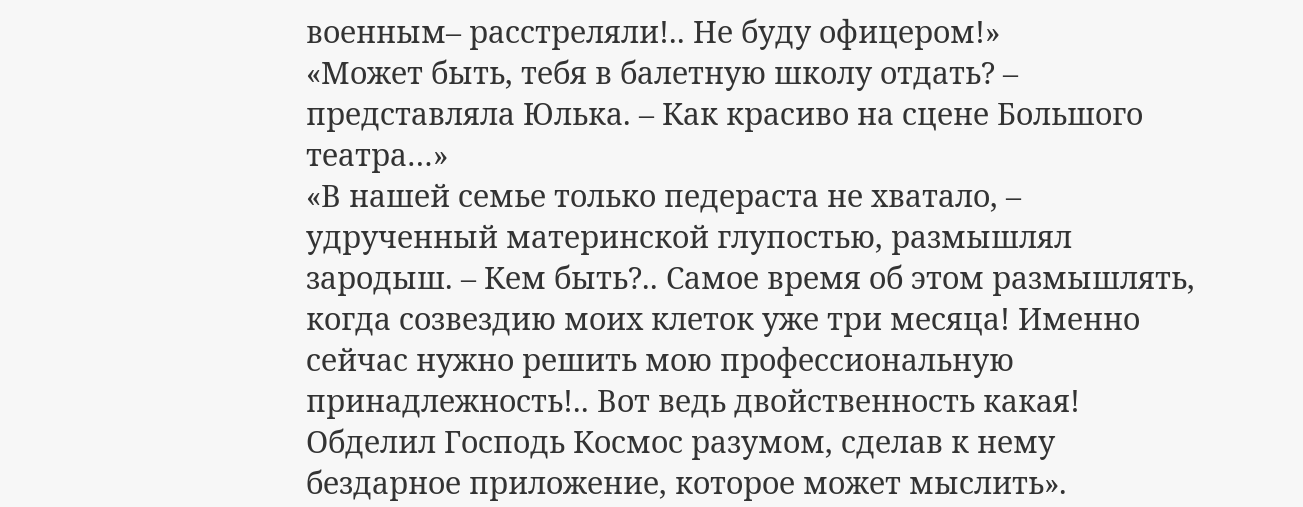военным– расстреляли!.. Не буду офицером!»
«Может быть, тебя в балетную школу отдать? – представляла Юлька. – Как красиво на сцене Большого театра…»
«В нашей семье только педераста не хватало, – удрученный материнской глупостью, размышлял зародыш. – Кем быть?.. Самое время об этом размышлять, когда созвездию моих клеток уже три месяца! Именно сейчас нужно решить мою профессиональную принадлежность!.. Вот ведь двойственность какая! Обделил Господь Космос разумом, сделав к нему бездарное приложение, которое может мыслить».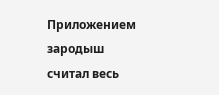Приложением зародыш считал весь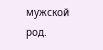мужской род.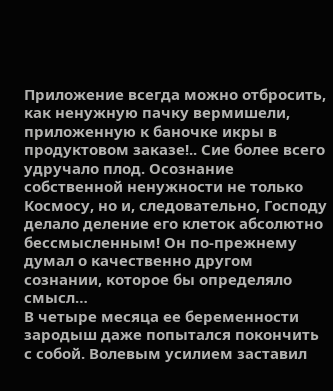Приложение всегда можно отбросить, как ненужную пачку вермишели, приложенную к баночке икры в продуктовом заказе!.. Сие более всего удручало плод. Осознание собственной ненужности не только Космосу, но и, следовательно, Господу делало деление его клеток абсолютно бессмысленным! Он по-прежнему думал о качественно другом сознании, которое бы определяло смысл…
В четыре месяца ее беременности зародыш даже попытался покончить с собой. Волевым усилием заставил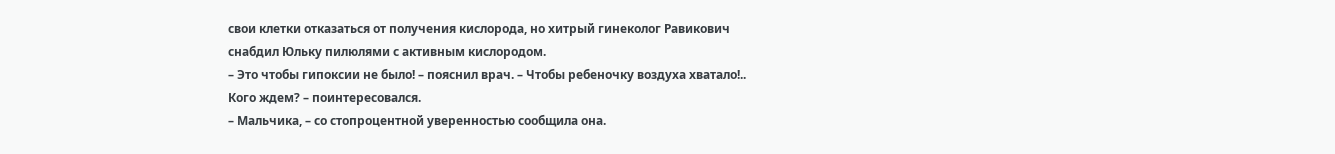свои клетки отказаться от получения кислорода, но хитрый гинеколог Равикович снабдил Юльку пилюлями с активным кислородом.
– Это чтобы гипоксии не было! – пояснил врач. – Чтобы ребеночку воздуха хватало!.. Кого ждем? – поинтересовался.
– Мальчика, – со стопроцентной уверенностью сообщила она.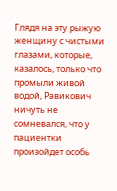Глядя на эту рыжую женщину с чистыми глазами, которые, казалось, только что промыли живой водой, Равикович ничуть не сомневался, что у пациентки произойдет особь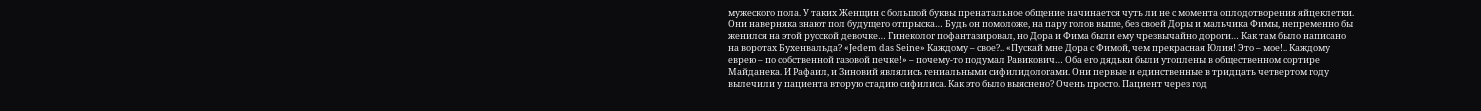мужеского пола. У таких Женщин с большой буквы пренатальное общение начинается чуть ли не с момента оплодотворения яйцеклетки. Они наверняка знают пол будущего отпрыска… Будь он помоложе, на пару голов выше, без своей Доры и мальчика Фимы, непременно бы женился на этой русской девочке… Гинеколог пофантазировал, но Дора и Фима были ему чрезвычайно дороги… Как там было написано на воротах Бухенвальда? «Jedem das Seine» Каждому – свое?.. «Пускай мне Дора с Фимой, чем прекрасная Юлия! Это – мое!.. Каждому еврею – по собственной газовой печке!» – почему-то подумал Равикович… Оба его дядьки были утоплены в общественном сортире Майданека. И Рафаил, и Зиновий являлись гениальными сифилидологами. Они первые и единственные в тридцать четвертом году вылечили у пациента вторую стадию сифилиса. Как это было выяснено? Очень просто. Пациент через год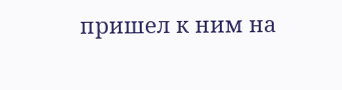пришел к ним на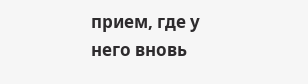прием, где у него вновь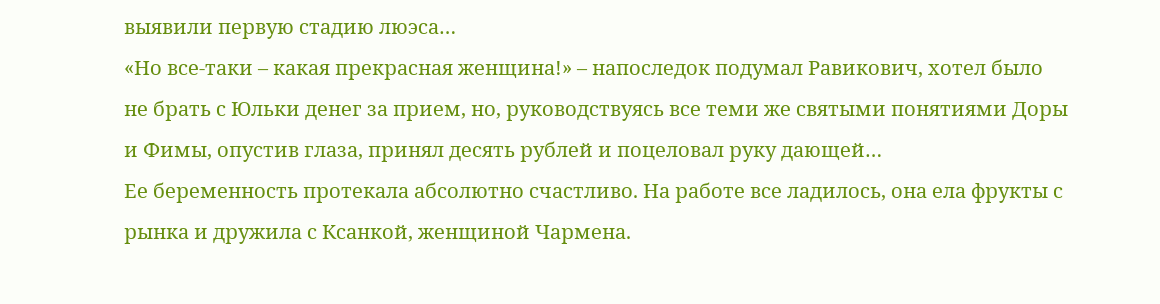выявили первую стадию люэса…
«Но все-таки – какая прекрасная женщина!» – напоследок подумал Равикович, хотел было не брать с Юльки денег за прием, но, руководствуясь все теми же святыми понятиями Доры и Фимы, опустив глаза, принял десять рублей и поцеловал руку дающей…
Ее беременность протекала абсолютно счастливо. На работе все ладилось, она ела фрукты с рынка и дружила с Ксанкой, женщиной Чармена.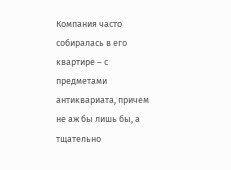Компания часто собиралась в его квартире – с предметами антиквариата, причем не аж бы лишь бы, а тщательно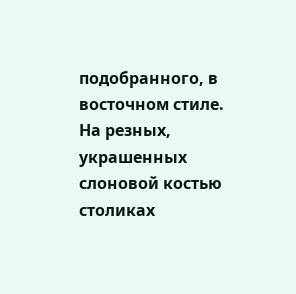подобранного, в восточном стиле. На резных, украшенных слоновой костью столиках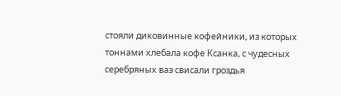стояли диковинные кофейники, из которых тоннами хлебала кофе Ксанка, с чудесных серебряных ваз свисали гроздья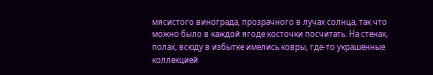мясистого винограда, прозрачного в лучах солнца, так что можно было в каждой ягоде косточки посчитать. На стенах, полах, всюду в избытке имелись ковры, где-то украшенные коллекцией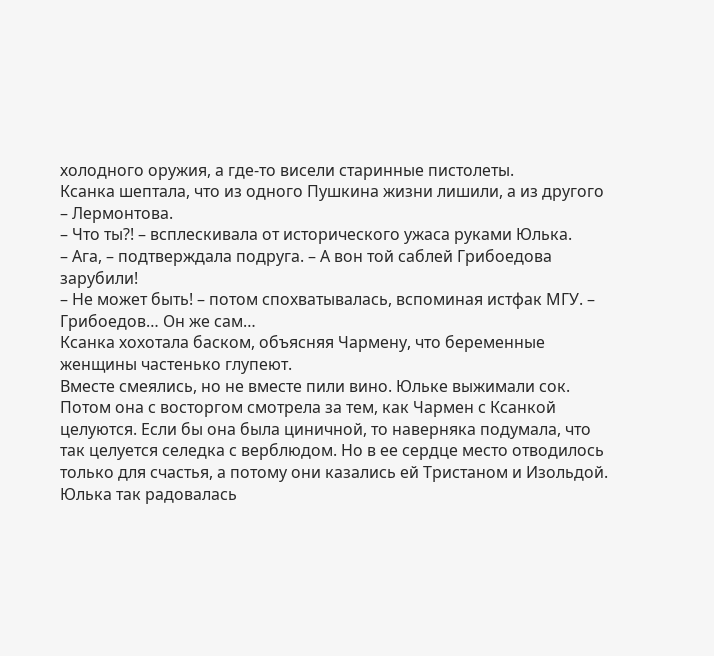холодного оружия, а где-то висели старинные пистолеты.
Ксанка шептала, что из одного Пушкина жизни лишили, а из другого – Лермонтова.
– Что ты?! – всплескивала от исторического ужаса руками Юлька.
– Ага, – подтверждала подруга. – А вон той саблей Грибоедова зарубили!
– Не может быть! – потом спохватывалась, вспоминая истфак МГУ. – Грибоедов… Он же сам…
Ксанка хохотала баском, объясняя Чармену, что беременные женщины частенько глупеют.
Вместе смеялись, но не вместе пили вино. Юльке выжимали сок.
Потом она с восторгом смотрела за тем, как Чармен с Ксанкой целуются. Если бы она была циничной, то наверняка подумала, что так целуется селедка с верблюдом. Но в ее сердце место отводилось только для счастья, а потому они казались ей Тристаном и Изольдой.
Юлька так радовалась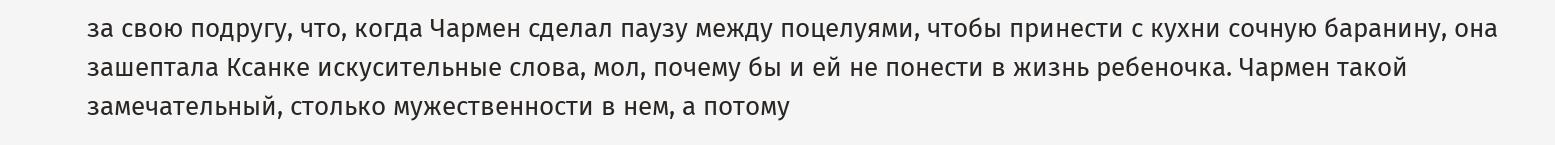за свою подругу, что, когда Чармен сделал паузу между поцелуями, чтобы принести с кухни сочную баранину, она зашептала Ксанке искусительные слова, мол, почему бы и ей не понести в жизнь ребеночка. Чармен такой замечательный, столько мужественности в нем, а потому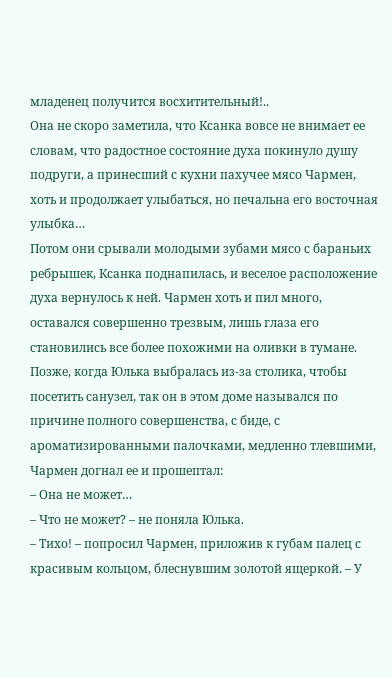младенец получится восхитительный!..
Она не скоро заметила, что Ксанка вовсе не внимает ее словам, что радостное состояние духа покинуло душу подруги, а принесший с кухни пахучее мясо Чармен, хоть и продолжает улыбаться, но печальна его восточная улыбка…
Потом они срывали молодыми зубами мясо с бараньих ребрышек, Ксанка поднапилась, и веселое расположение духа вернулось к ней. Чармен хоть и пил много, оставался совершенно трезвым, лишь глаза его становились все более похожими на оливки в тумане.
Позже, когда Юлька выбралась из-за столика, чтобы посетить санузел, так он в этом доме назывался по причине полного совершенства, с биде, с ароматизированными палочками, медленно тлевшими, Чармен догнал ее и прошептал:
– Она не может…
– Что не может? – не поняла Юлька.
– Тихо! – попросил Чармен, приложив к губам палец с красивым кольцом, блеснувшим золотой ящеркой. – У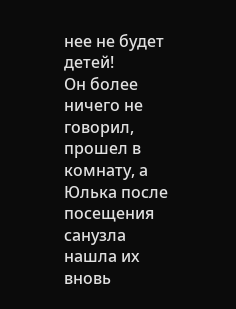нее не будет детей!
Он более ничего не говорил, прошел в комнату, а Юлька после посещения санузла нашла их вновь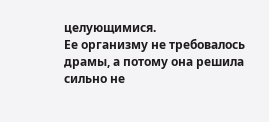целующимися.
Ее организму не требовалось драмы, а потому она решила сильно не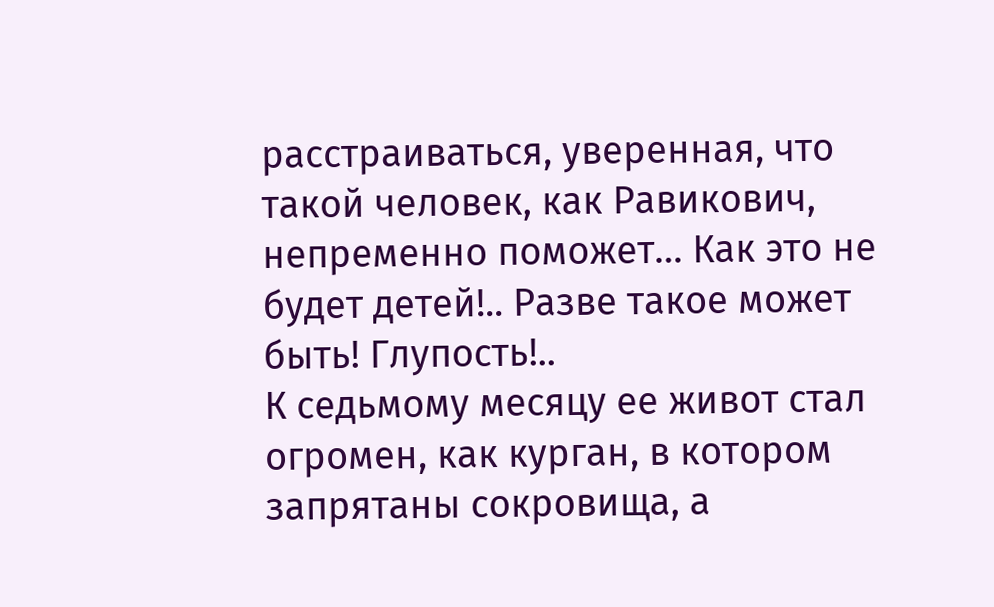расстраиваться, уверенная, что такой человек, как Равикович, непременно поможет… Как это не будет детей!.. Разве такое может быть! Глупость!..
К седьмому месяцу ее живот стал огромен, как курган, в котором запрятаны сокровища, а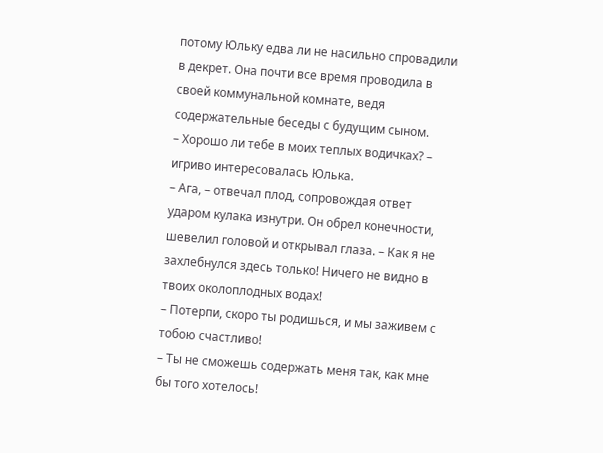потому Юльку едва ли не насильно спровадили в декрет. Она почти все время проводила в своей коммунальной комнате, ведя содержательные беседы с будущим сыном.
– Хорошо ли тебе в моих теплых водичках? – игриво интересовалась Юлька.
– Ага, – отвечал плод, сопровождая ответ ударом кулака изнутри. Он обрел конечности, шевелил головой и открывал глаза. – Как я не захлебнулся здесь только! Ничего не видно в твоих околоплодных водах!
– Потерпи, скоро ты родишься, и мы заживем с тобою счастливо!
– Ты не сможешь содержать меня так, как мне бы того хотелось!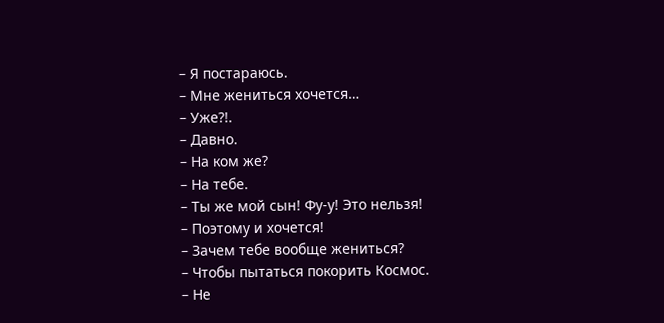– Я постараюсь.
– Мне жениться хочется…
– Уже?!.
– Давно.
– На ком же?
– На тебе.
– Ты же мой сын! Фу-у! Это нельзя!
– Поэтому и хочется!
– Зачем тебе вообще жениться?
– Чтобы пытаться покорить Космос.
– Не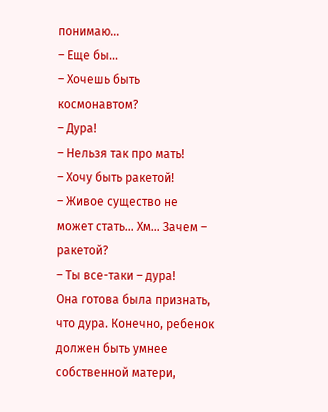понимаю…
– Еще бы…
– Хочешь быть космонавтом?
– Дура!
– Нельзя так про мать!
– Хочу быть ракетой!
– Живое существо не может стать… Хм… Зачем – ракетой?
– Ты все-таки – дура!
Она готова была признать, что дура. Конечно, ребенок должен быть умнее собственной матери,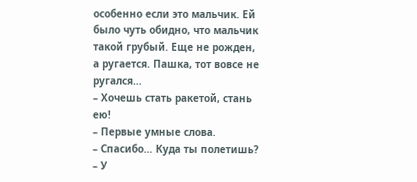особенно если это мальчик. Ей было чуть обидно, что мальчик такой грубый. Еще не рожден, а ругается. Пашка, тот вовсе не ругался…
– Хочешь стать ракетой, стань ею!
– Первые умные слова.
– Спасибо… Куда ты полетишь?
– У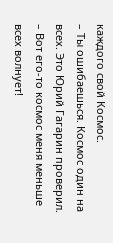каждого свой Космос.
– Ты ошибаешься. Космос один на всех. Это Юрий Гагарин проверил.
– Вот его-то космос меня меньше всех волнует!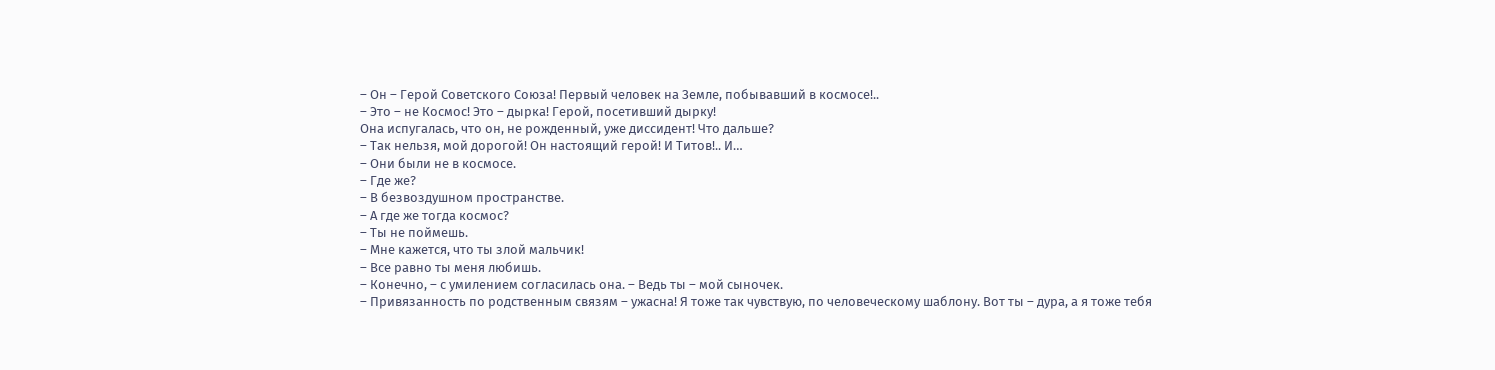– Он – Герой Советского Союза! Первый человек на Земле, побывавший в космосе!..
– Это – не Космос! Это – дырка! Герой, посетивший дырку!
Она испугалась, что он, не рожденный, уже диссидент! Что дальше?
– Так нельзя, мой дорогой! Он настоящий герой! И Титов!.. И…
– Они были не в космосе.
– Где же?
– В безвоздушном пространстве.
– А где же тогда космос?
– Ты не поймешь.
– Мне кажется, что ты злой мальчик!
– Все равно ты меня любишь.
– Конечно, – с умилением согласилась она. – Ведь ты – мой сыночек.
– Привязанность по родственным связям – ужасна! Я тоже так чувствую, по человеческому шаблону. Вот ты – дура, а я тоже тебя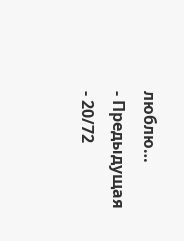люблю…
- Предыдущая
- 20/72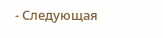- Следующая